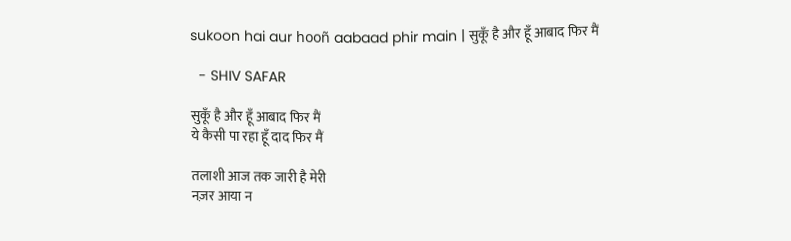sukoon hai aur hooñ aabaad phir main | सुकूँ है और हूँ आबाद फिर मैं

  - SHIV SAFAR

सुकूँ है और हूँ आबाद फिर मैं
ये कैसी पा रहा हूँ दाद फिर मैं

तलाशी आज तक जारी है मेरी
नज़र आया न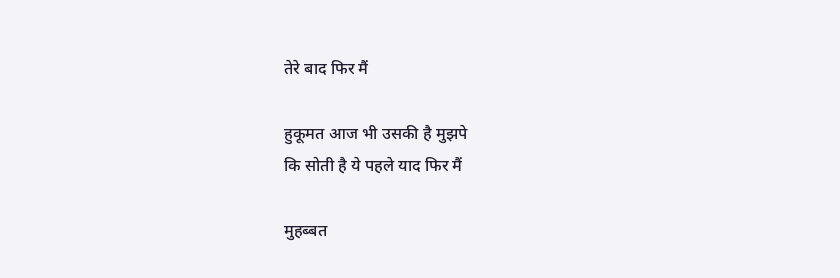तेरे बाद फिर मैं

हुकूमत आज भी उसकी है मुझपे
कि सोती है ये पहले याद फिर मैं

मुहब्बत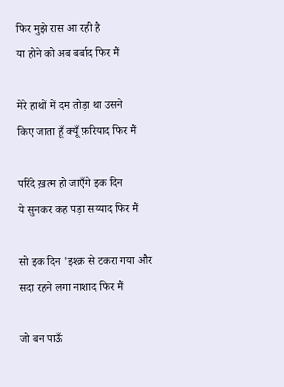फिर मुझे रास आ रही है
या होने को अब बर्बाद फिर मैं

मेरे हाथों में दम तोड़ा था उसने
किए जाता हूँ क्यूँ फ़रियाद फिर मैं

परिंदे ख़त्म हो जाएँगे इक दिन
ये सुनकर कह पड़ा सय्याद फिर मैं

सो इक दिन 'इश्क़ से टकरा गया और
सदा रहने लगा नाशाद फिर मैं

जो बन पाऊँ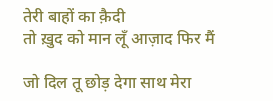तेरी बाहों का क़ैदी
तो ख़ुद को मान लूँ आज़ाद फिर मैं

जो दिल तू छोड़ देगा साथ मेरा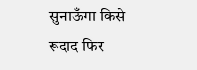सुनाऊँगा किसे रूदाद फिर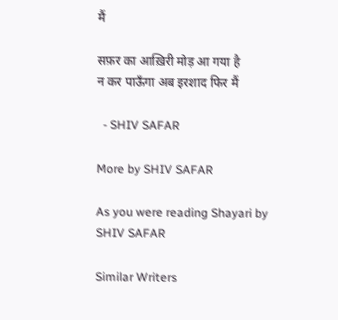मैं

सफ़र का आख़िरी मोड़ आ गया है
न कर पाऊँगा अब इरशाद फिर मैं

  - SHIV SAFAR

More by SHIV SAFAR

As you were reading Shayari by SHIV SAFAR

Similar Writers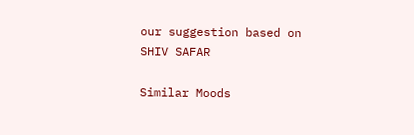our suggestion based on SHIV SAFAR

Similar Moods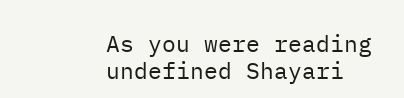As you were reading undefined Shayari